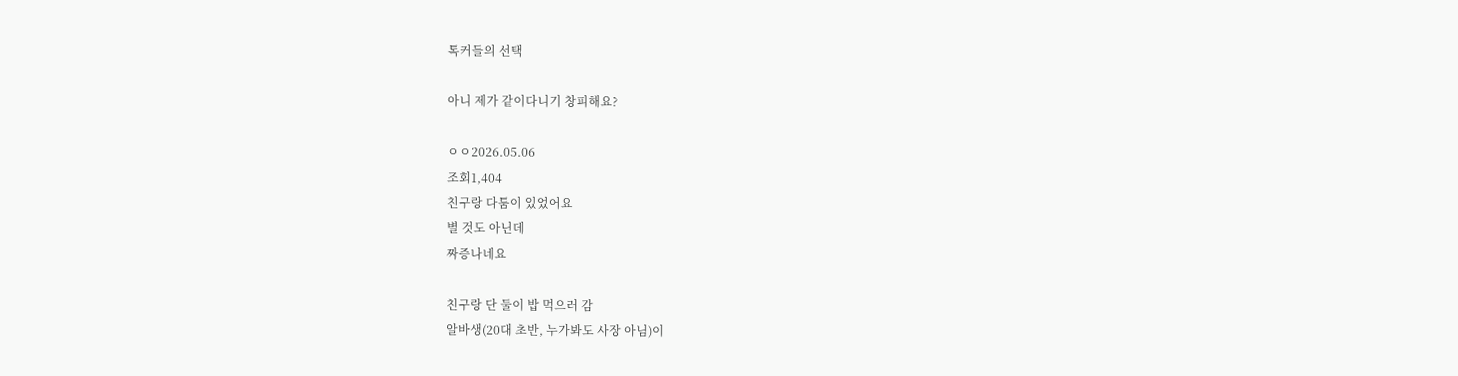톡커들의 선택

아니 제가 같이다니기 창피해요?

ㅇㅇ2026.05.06
조회1,404
친구랑 다툼이 있었어요
별 것도 아닌데
짜증나네요

친구랑 단 둘이 밥 먹으러 감
알바생(20대 초반, 누가봐도 사장 아님)이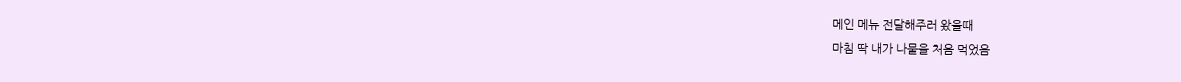메인 메뉴 전달해주러 왔을때
마침 딱 내가 나물을 처음 먹었음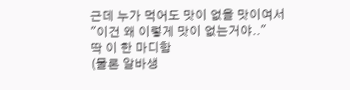근데 누가 먹어도 맛이 없을 맛이여서
"이건 왜 이렇게 맛이 없는거야.."
딱 이 한 마디함
(물론 알바생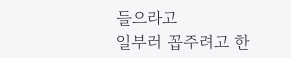들으라고
일부러 꼽주려고 한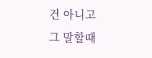건 아니고
그 말할때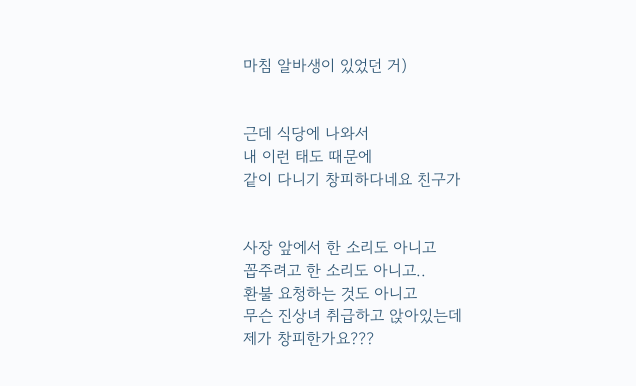마침 알바생이 있었던 거)


근데 식당에 나와서
내 이런 태도 때문에
같이 다니기 창피하다네요 친구가


사장 앞에서 한 소리도 아니고
꼽주려고 한 소리도 아니고..
환불 요청하는 것도 아니고
무슨 진상녀 취급하고 앉아있는데
제가 창피한가요???